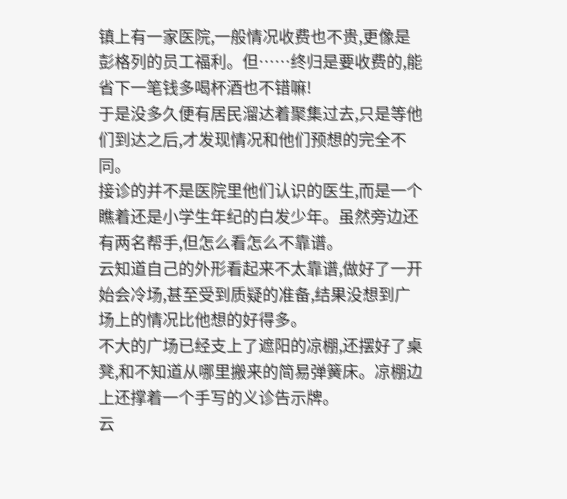镇上有一家医院,一般情况收费也不贵,更像是彭格列的员工福利。但……终归是要收费的,能省下一笔钱多喝杯酒也不错嘛!
于是没多久便有居民溜达着聚集过去,只是等他们到达之后,才发现情况和他们预想的完全不同。
接诊的并不是医院里他们认识的医生,而是一个瞧着还是小学生年纪的白发少年。虽然旁边还有两名帮手,但怎么看怎么不靠谱。
云知道自己的外形看起来不太靠谱,做好了一开始会冷场,甚至受到质疑的准备,结果没想到广场上的情况比他想的好得多。
不大的广场已经支上了遮阳的凉棚,还摆好了桌凳,和不知道从哪里搬来的简易弹簧床。凉棚边上还撑着一个手写的义诊告示牌。
云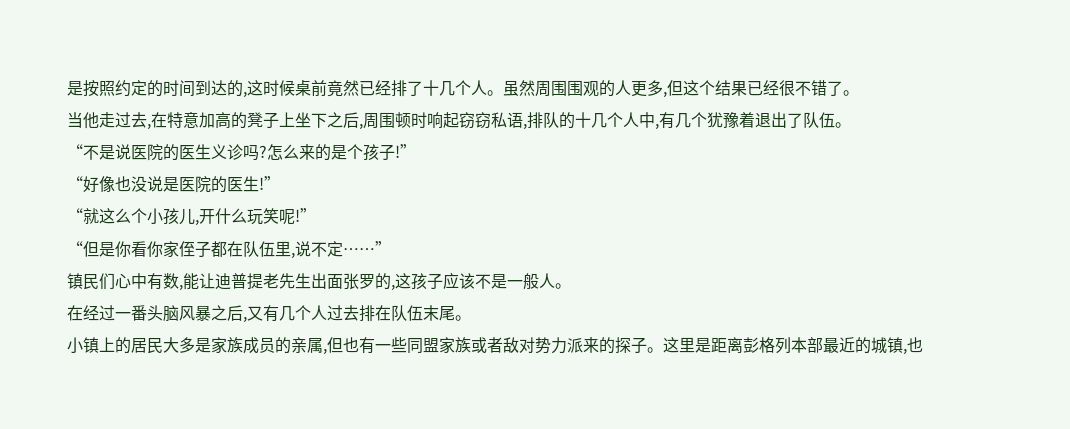是按照约定的时间到达的,这时候桌前竟然已经排了十几个人。虽然周围围观的人更多,但这个结果已经很不错了。
当他走过去,在特意加高的凳子上坐下之后,周围顿时响起窃窃私语,排队的十几个人中,有几个犹豫着退出了队伍。
“不是说医院的医生义诊吗?怎么来的是个孩子!”
“好像也没说是医院的医生!”
“就这么个小孩儿,开什么玩笑呢!”
“但是你看你家侄子都在队伍里,说不定……”
镇民们心中有数,能让迪普提老先生出面张罗的,这孩子应该不是一般人。
在经过一番头脑风暴之后,又有几个人过去排在队伍末尾。
小镇上的居民大多是家族成员的亲属,但也有一些同盟家族或者敌对势力派来的探子。这里是距离彭格列本部最近的城镇,也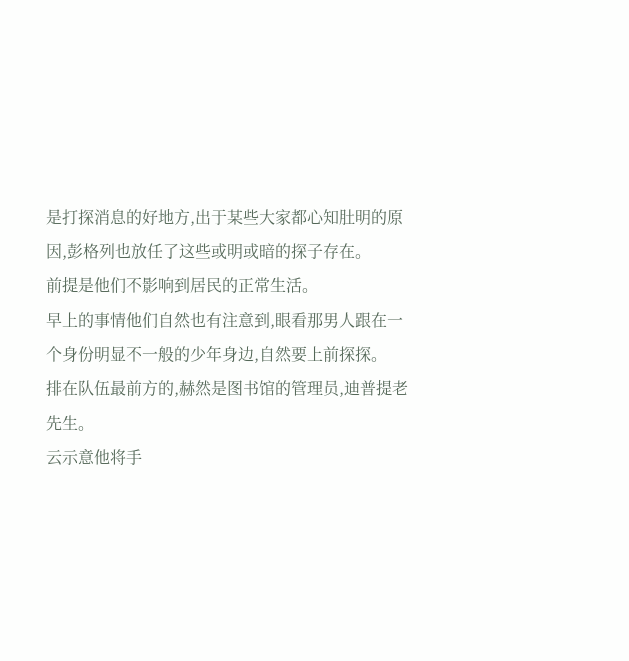是打探消息的好地方,出于某些大家都心知肚明的原因,彭格列也放任了这些或明或暗的探子存在。
前提是他们不影响到居民的正常生活。
早上的事情他们自然也有注意到,眼看那男人跟在一个身份明显不一般的少年身边,自然要上前探探。
排在队伍最前方的,赫然是图书馆的管理员,迪普提老先生。
云示意他将手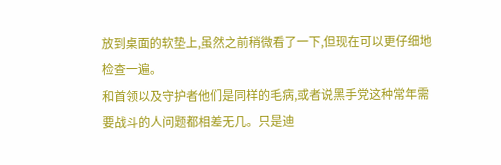放到桌面的软垫上,虽然之前稍微看了一下,但现在可以更仔细地检查一遍。
和首领以及守护者他们是同样的毛病,或者说黑手党这种常年需要战斗的人问题都相差无几。只是迪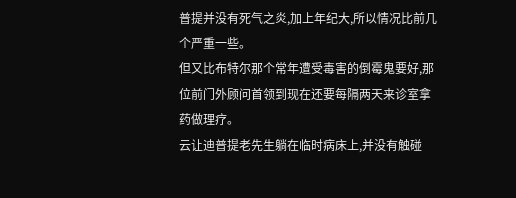普提并没有死气之炎,加上年纪大,所以情况比前几个严重一些。
但又比布特尔那个常年遭受毒害的倒霉鬼要好,那位前门外顾问首领到现在还要每隔两天来诊室拿药做理疗。
云让迪普提老先生躺在临时病床上,并没有触碰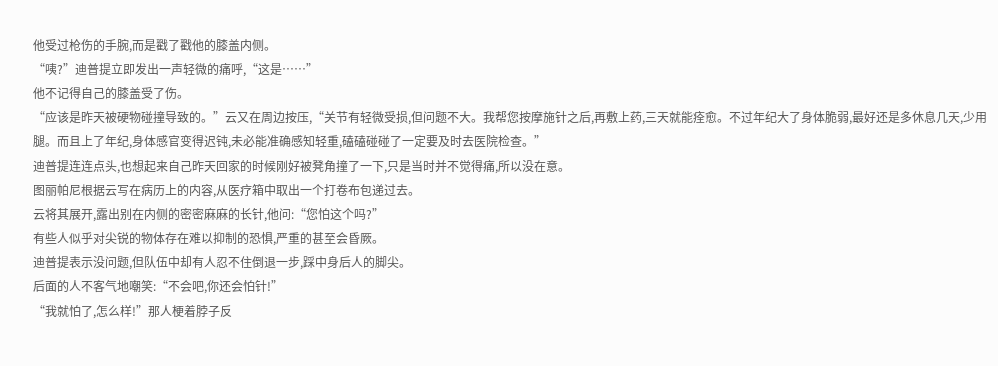他受过枪伤的手腕,而是戳了戳他的膝盖内侧。
“咦?”迪普提立即发出一声轻微的痛呼,“这是……”
他不记得自己的膝盖受了伤。
“应该是昨天被硬物碰撞导致的。”云又在周边按压,“关节有轻微受损,但问题不大。我帮您按摩施针之后,再敷上药,三天就能痊愈。不过年纪大了身体脆弱,最好还是多休息几天,少用腿。而且上了年纪,身体感官变得迟钝,未必能准确感知轻重,磕磕碰碰了一定要及时去医院检查。”
迪普提连连点头,也想起来自己昨天回家的时候刚好被凳角撞了一下,只是当时并不觉得痛,所以没在意。
图丽帕尼根据云写在病历上的内容,从医疗箱中取出一个打卷布包递过去。
云将其展开,露出别在内侧的密密麻麻的长针,他问:“您怕这个吗?”
有些人似乎对尖锐的物体存在难以抑制的恐惧,严重的甚至会昏厥。
迪普提表示没问题,但队伍中却有人忍不住倒退一步,踩中身后人的脚尖。
后面的人不客气地嘲笑:“不会吧,你还会怕针!”
“我就怕了,怎么样!”那人梗着脖子反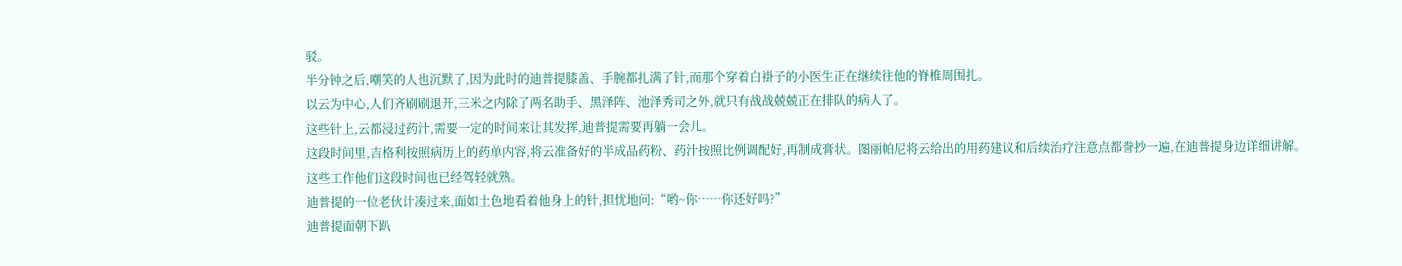驳。
半分钟之后,嘲笑的人也沉默了,因为此时的迪普提膝盖、手腕都扎满了针,而那个穿着白褂子的小医生正在继续往他的脊椎周围扎。
以云为中心,人们齐刷刷退开,三米之内除了两名助手、黑泽阵、池泽秀司之外,就只有战战兢兢正在排队的病人了。
这些针上,云都浸过药汁,需要一定的时间来让其发挥,迪普提需要再躺一会儿。
这段时间里,吉格利按照病历上的药单内容,将云准备好的半成品药粉、药汁按照比例调配好,再制成膏状。图丽帕尼将云给出的用药建议和后续治疗注意点都誊抄一遍,在迪普提身边详细讲解。
这些工作他们这段时间也已经驾轻就熟。
迪普提的一位老伙计凑过来,面如土色地看着他身上的针,担忧地问:“哟~你……你还好吗?”
迪普提面朝下趴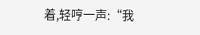着,轻哼一声:“我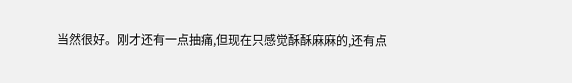当然很好。刚才还有一点抽痛,但现在只感觉酥酥麻麻的,还有点